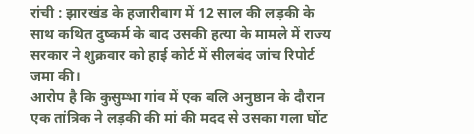रांची : झारखंड के हजारीबाग में 12 साल की लड़की के साथ कथित दुष्कर्म के बाद उसकी हत्या के मामले में राज्य सरकार ने शुक्रवार को हाई कोर्ट में सीलबंद जांच रिपोर्ट जमा की।
आरोप है कि कुसुम्भा गांव में एक बलि अनुष्ठान के दौरान एक तांत्रिक ने लड़की की मां की मदद से उसका गला घोंट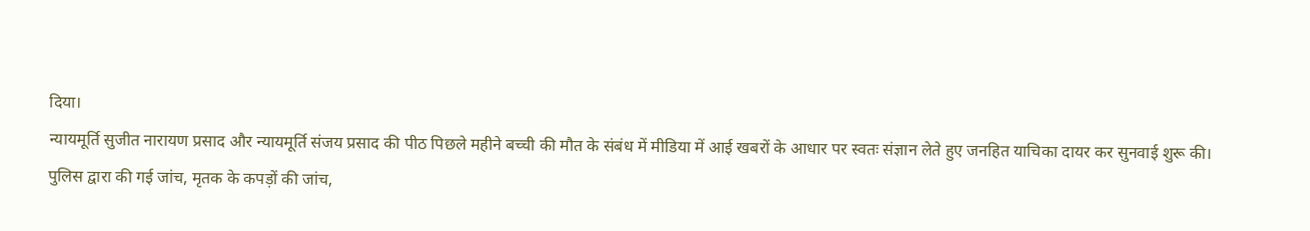दिया।
न्यायमूर्ति सुजीत नारायण प्रसाद और न्यायमूर्ति संजय प्रसाद की पीठ पिछले महीने बच्ची की मौत के संबंध में मीडिया में आई खबरों के आधार पर स्वतः संज्ञान लेते हुए जनहित याचिका दायर कर सुनवाई शुरू की।
पुलिस द्वारा की गई जांच, मृतक के कपड़ों की जांच,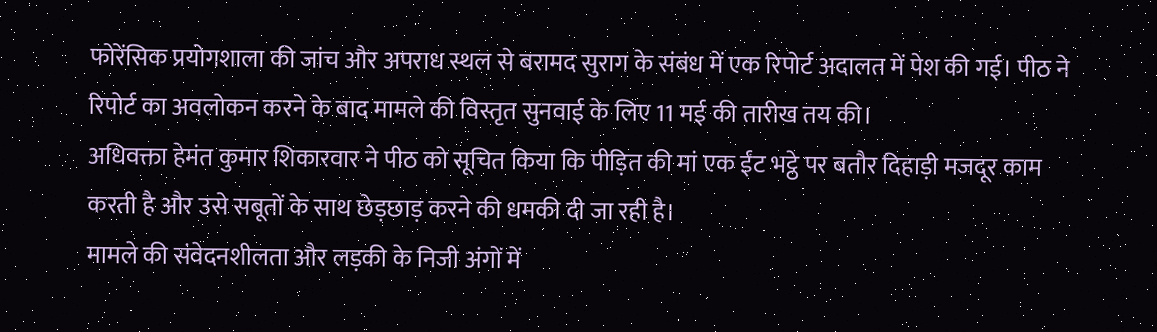फोरेंसिक प्रयोगशाला की जांच और अपराध स्थल से बरामद सुराग के संबंध में एक रिपोर्ट अदालत में पेश की गई। पीठ ने रिपोर्ट का अवलोकन करने के बाद मामले की विस्तृत सुनवाई के लिए 11 मई की तारीख तय की।
अधिवक्ता हेमंत कुमार शिकारवार ने पीठ को सूचित किया कि पीड़ित की मां एक ईंट भट्ठे पर बतौर दिहाड़ी मजदूर काम करती है और उसे सबूतों के साथ छेड़छाड़ करने की धमकी दी जा रही है।
मामले की संवेदनशीलता और लड़की के निजी अंगों में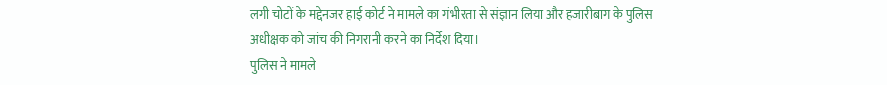लगी चोटों के मद्देनजर हाई कोर्ट ने मामले का गंभीरता से संज्ञान लिया और हजारीबाग के पुलिस अधीक्षक को जांच की निगरानी करने का निर्देश दिया।
पुलिस ने मामले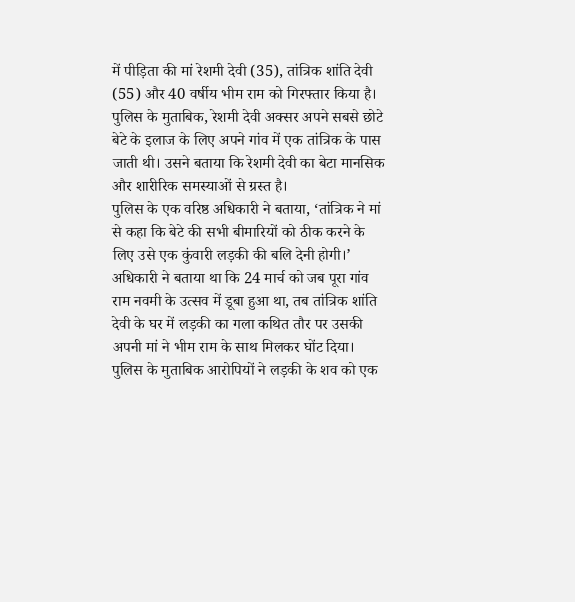में पीड़िता की मां रेशमी देवी (35), तांत्रिक शांति देवी (55) और 40 वर्षीय भीम राम को गिरफ्तार किया है।
पुलिस के मुताबिक, रेशमी देवी अक्सर अपने सबसे छोटे बेटे के इलाज के लिए अपने गांव में एक तांत्रिक के पास जाती थी। उसने बताया कि रेशमी देवी का बेटा मानसिक और शारीरिक समस्याओं से ग्रस्त है।
पुलिस के एक वरिष्ठ अधिकारी ने बताया, ‘तांत्रिक ने मां से कहा कि बेटे की सभी बीमारियों को ठीक करने के लिए उसे एक कुंवारी लड़की की बलि देनी होगी।’
अधिकारी ने बताया था कि 24 मार्च को जब पूरा गांव राम नवमी के उत्सव में डूबा हुआ था, तब तांत्रिक शांति देवी के घर में लड़की का गला कथित तौर पर उसकी अपनी मां ने भीम राम के साथ मिलकर घोंट दिया।
पुलिस के मुताबिक आरोपियों ने लड़की के शव को एक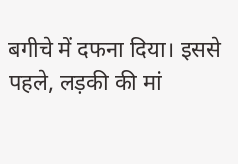बगीचे में दफना दिया। इससे पहले, लड़की की मां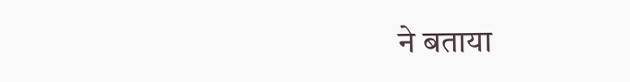ने बताया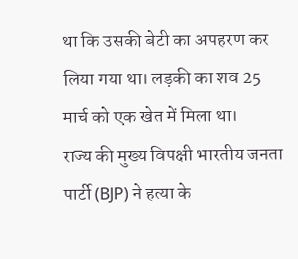था कि उसकी बेटी का अपहरण कर लिया गया था। लड़की का शव 25 मार्च को एक खेत में मिला था।
राज्य की मुख्य विपक्षी भारतीय जनता पार्टी (BJP) ने हत्या के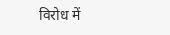विरोध में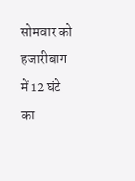सोमवार को हजारीबाग में 12 घंटे का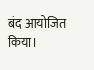बंद आयोजित किया।